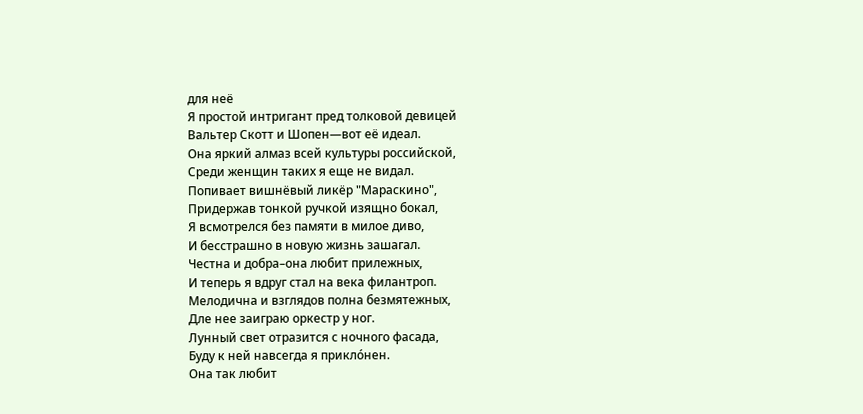для неё
Я простой интригант пред толковой девицей
Вальтер Скотт и Шопен—вот её идеал.
Она яркий алмаз всей культуры российской,
Среди женщин таких я еще не видал.
Попивает вишнёвый ликёр "Мараскино",
Придержав тонкой ручкой изящно бокал,
Я всмотрелся без памяти в милое диво,
И бесстрашно в новую жизнь зашагал.
Честна и добра–она любит прилежных,
И теперь я вдруг стал на века филантроп.
Мелодична и взглядов полна безмятежных,
Дле нее заиграю оркестр у ног.
Лунный свет отразится с ночного фасада,
Буду к ней навсегда я приклóнен.
Она так любит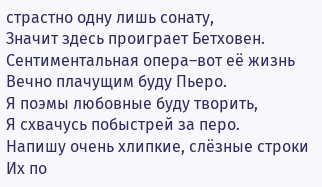страстно одну лишь сонату,
Значит здесь проиграет Бетховен.
Сентиментальная опера–вот её жизнь
Вечно плачущим буду Пьеро.
Я поэмы любовные буду творить,
Я схвачусь побыстрей за перо.
Напишу очень хлипкие, слёзные строки
Их по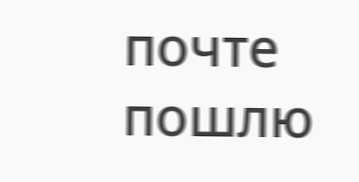почте пошлю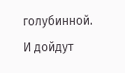голубинной.
И дойдут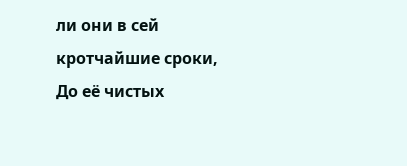ли они в сей кротчайшие сроки,
До её чистых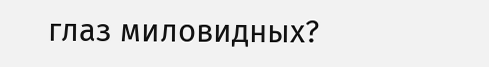глаз миловидных?